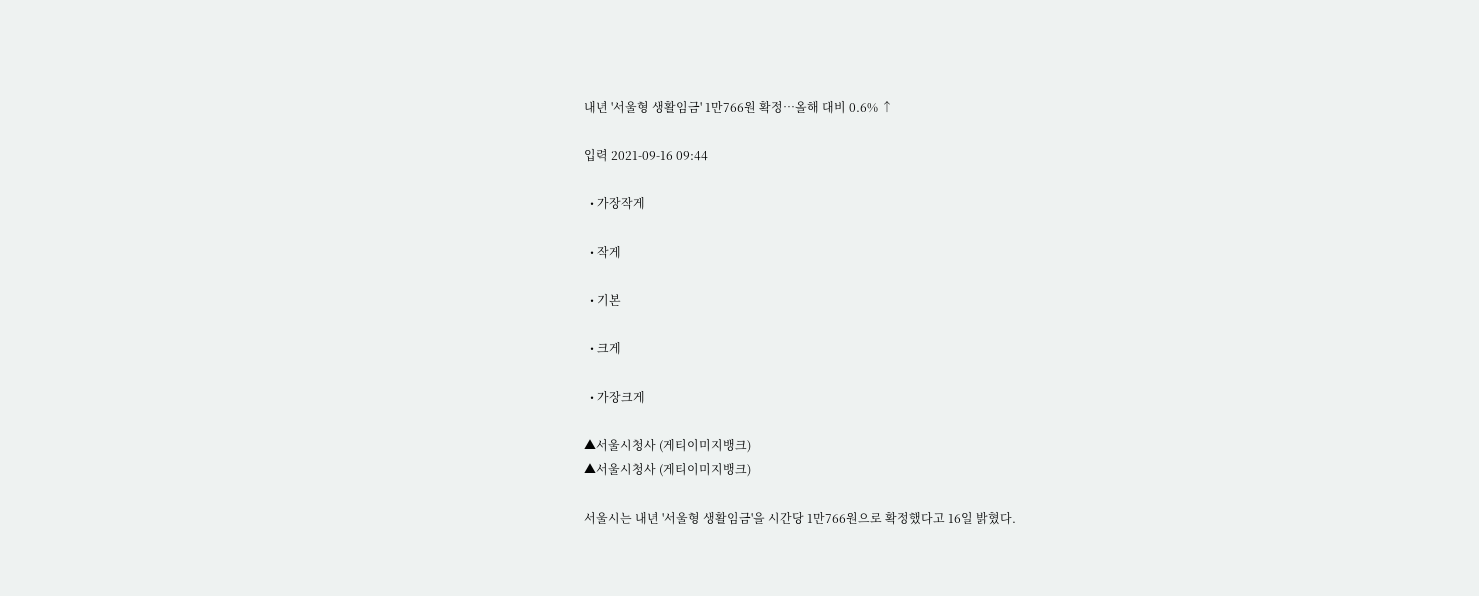내년 '서울형 생활임금' 1만766원 확정…올해 대비 0.6% ↑

입력 2021-09-16 09:44

  • 가장작게

  • 작게

  • 기본

  • 크게

  • 가장크게

▲서울시청사 (게티이미지뱅크)
▲서울시청사 (게티이미지뱅크)

서울시는 내년 '서울형 생활임금'을 시간당 1만766원으로 확정했다고 16일 밝혔다.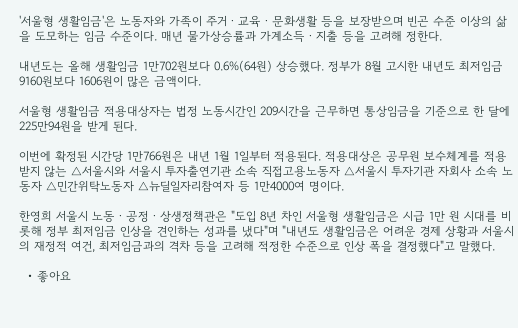'서울형 생활임금'은 노동자와 가족이 주거ㆍ교육ㆍ문화생활 등을 보장받으며 빈곤 수준 이상의 삶을 도모하는 임금 수준이다. 매년 물가상승률과 가계소득ㆍ지출 등을 고려해 정한다.

내년도는 올해 생활임금 1만702원보다 0.6%(64원) 상승했다. 정부가 8월 고시한 내년도 최저임금 9160원보다 1606원이 많은 금액이다.

서울형 생활임금 적용대상자는 법정 노동시간인 209시간을 근무하면 통상임금을 기준으로 한 달에 225만94원을 받게 된다.

이번에 확정된 시간당 1만766원은 내년 1월 1일부터 적용된다. 적용대상은 공무원 보수체계를 적용받지 않는 △서울시와 서울시 투자출연기관 소속 직접고용노동자 △서울시 투자기관 자회사 소속 노동자 △민간위탁노동자 △뉴딜일자리참여자 등 1만4000여 명이다.

한영희 서울시 노동ㆍ공정ㆍ상생정책관은 "도입 8년 차인 서울형 생활임금은 시급 1만 원 시대를 비롯해 정부 최저임금 인상을 견인하는 성과를 냈다"며 "내년도 생활임금은 어려운 경제 상황과 서울시의 재정적 여건, 최저임금과의 격차 등을 고려해 적정한 수준으로 인상 폭을 결정했다"고 말했다.

  • 좋아요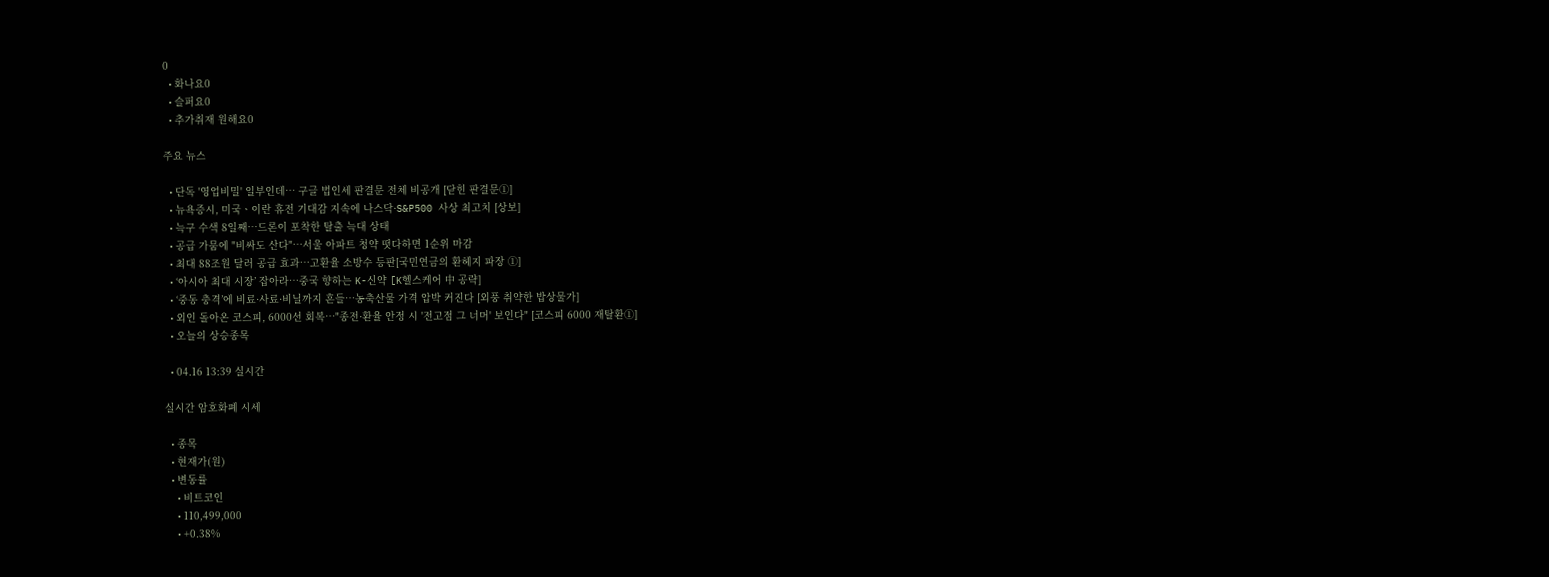0
  • 화나요0
  • 슬퍼요0
  • 추가취재 원해요0

주요 뉴스

  • 단독 '영업비밀' 일부인데… 구글 법인세 판결문 전체 비공개 [닫힌 판결문①]
  • 뉴욕증시, 미국ㆍ이란 휴전 기대감 지속에 나스닥·S&P500 사상 최고치 [상보]
  • 늑구 수색 8일째…드론이 포착한 탈출 늑대 상태
  • 공급 가뭄에 "비싸도 산다"⋯서울 아파트 청약 떳다하면 1순위 마감
  • 최대 88조원 달러 공급 효과…고환율 소방수 등판[국민연금의 환헤지 파장 ①]
  • ‘아시아 최대 시장’ 잡아라…중국 향하는 K-신약 [K헬스케어 中 공략]
  • ‘중동 충격’에 비료·사료·비닐까지 흔들…농축산물 가격 압박 커진다 [외풍 취약한 밥상물가]
  • 외인 돌아온 코스피, 6000선 회복…"종전·환율 안정 시 '전고점 그 너머' 보인다" [코스피 6000 재탈환①]
  • 오늘의 상승종목

  • 04.16 13:39 실시간

실시간 암호화폐 시세

  • 종목
  • 현재가(원)
  • 변동률
    • 비트코인
    • 110,499,000
    • +0.38%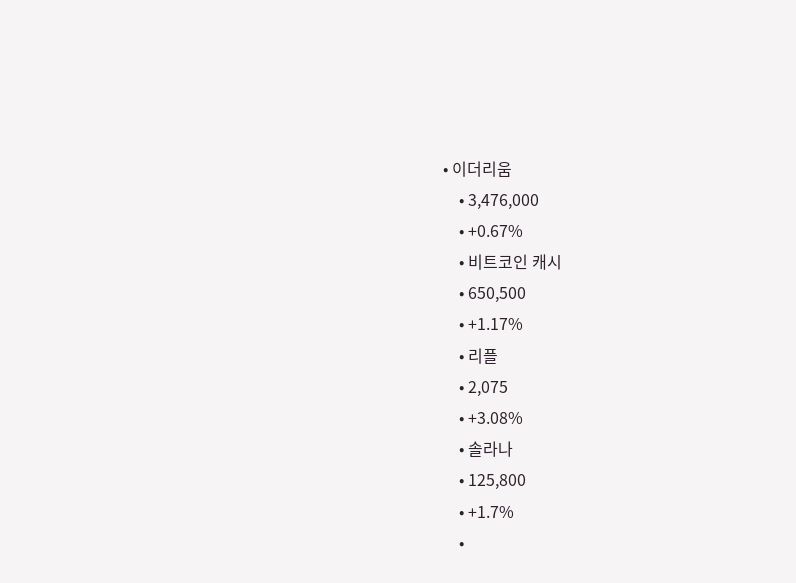• 이더리움
    • 3,476,000
    • +0.67%
    • 비트코인 캐시
    • 650,500
    • +1.17%
    • 리플
    • 2,075
    • +3.08%
    • 솔라나
    • 125,800
    • +1.7%
    •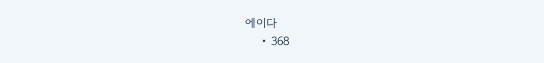에이다
    • 368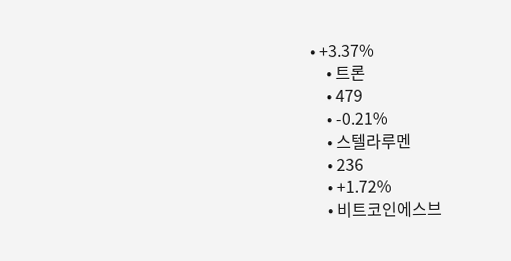• +3.37%
    • 트론
    • 479
    • -0.21%
    • 스텔라루멘
    • 236
    • +1.72%
    • 비트코인에스브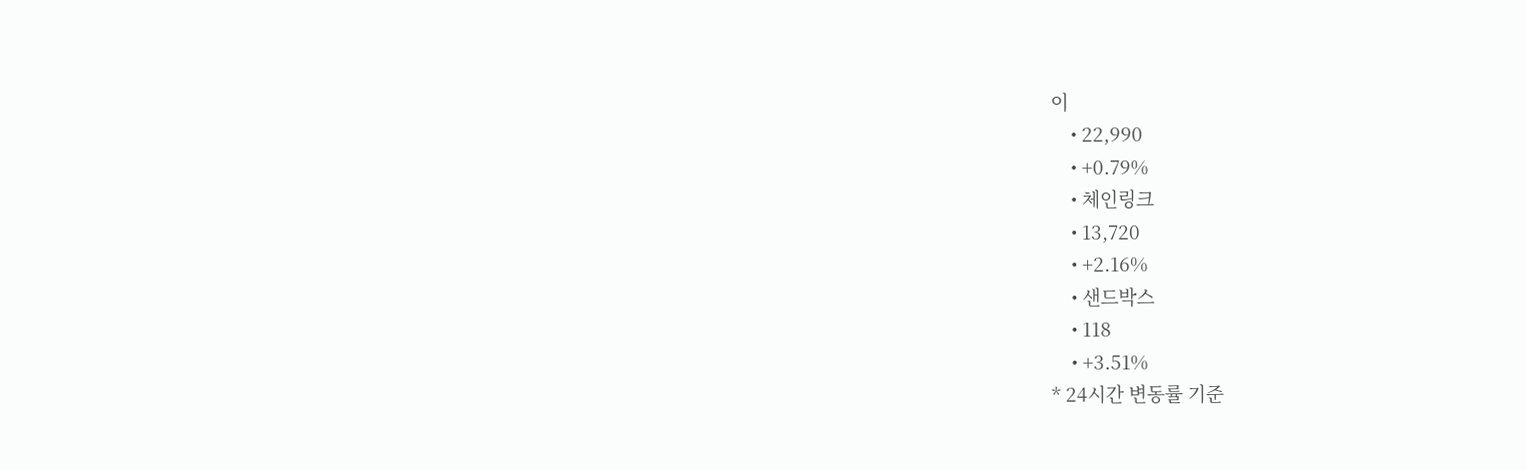이
    • 22,990
    • +0.79%
    • 체인링크
    • 13,720
    • +2.16%
    • 샌드박스
    • 118
    • +3.51%
* 24시간 변동률 기준